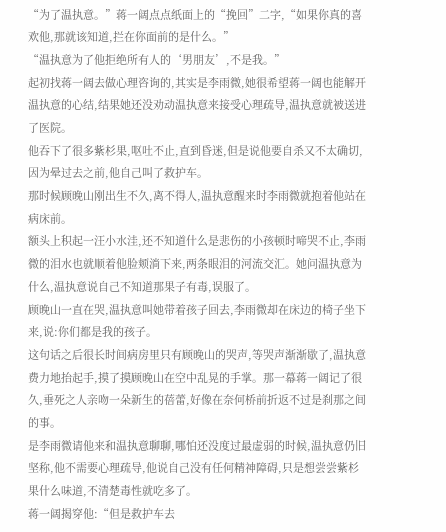“为了温执意。”蒋一阔点点纸面上的“挽回”二字,“如果你真的喜欢他,那就该知道,拦在你面前的是什么。”
“温执意为了他拒绝所有人的‘男朋友’,不是我。”
起初找蒋一阔去做心理咨询的,其实是李雨微,她很希望蒋一阔也能解开温执意的心结,结果她还没劝动温执意来接受心理疏导,温执意就被送进了医院。
他吞下了很多紫杉果,呕吐不止,直到昏迷,但是说他要自杀又不太确切,因为晕过去之前,他自己叫了救护车。
那时候顾晚山刚出生不久,离不得人,温执意醒来时李雨微就抱着他站在病床前。
额头上积起一汪小水洼,还不知道什么是悲伤的小孩顿时啼哭不止,李雨微的泪水也就顺着他脸颊淌下来,两条眼泪的河流交汇。她问温执意为什么,温执意说自己不知道那果子有毒,误服了。
顾晚山一直在哭,温执意叫她带着孩子回去,李雨微却在床边的椅子坐下来,说:你们都是我的孩子。
这句话之后很长时间病房里只有顾晚山的哭声,等哭声渐渐歇了,温执意费力地抬起手,摸了摸顾晚山在空中乱晃的手掌。那一幕蒋一阔记了很久,垂死之人亲吻一朵新生的蓓蕾,好像在奈何桥前折返不过是刹那之间的事。
是李雨微请他来和温执意聊聊,哪怕还没度过最虚弱的时候,温执意仍旧坚称,他不需要心理疏导,他说自己没有任何精神障碍,只是想尝尝紫杉果什么味道,不清楚毒性就吃多了。
蒋一阔揭穿他:“但是救护车去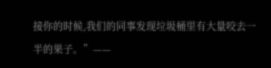接你的时候,我们的同事发现垃圾桶里有大量咬去一半的果子。”——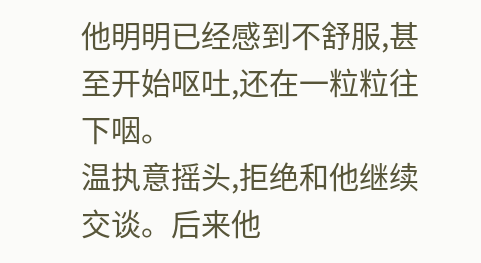他明明已经感到不舒服,甚至开始呕吐,还在一粒粒往下咽。
温执意摇头,拒绝和他继续交谈。后来他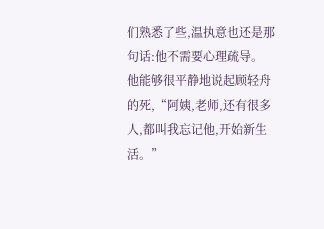们熟悉了些,温执意也还是那句话:他不需要心理疏导。
他能够很平静地说起顾轻舟的死,“阿姨,老师,还有很多人,都叫我忘记他,开始新生活。”